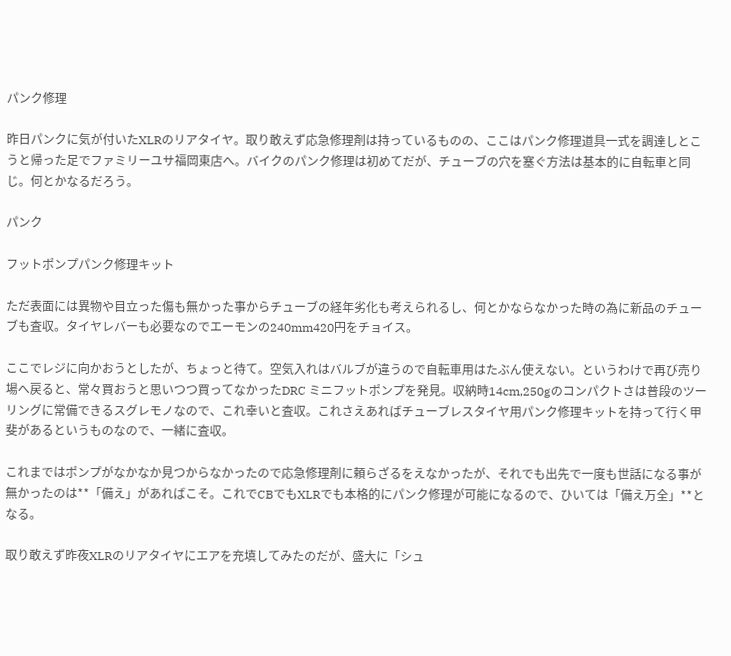パンク修理

昨日パンクに気が付いたXLRのリアタイヤ。取り敢えず応急修理剤は持っているものの、ここはパンク修理道具一式を調達しとこうと帰った足でファミリーユサ福岡東店へ。バイクのパンク修理は初めてだが、チューブの穴を塞ぐ方法は基本的に自転車と同じ。何とかなるだろう。

パンク

フットポンプパンク修理キット

ただ表面には異物や目立った傷も無かった事からチューブの経年劣化も考えられるし、何とかならなかった時の為に新品のチューブも査収。タイヤレバーも必要なのでエーモンの240mm420円をチョイス。

ここでレジに向かおうとしたが、ちょっと待て。空気入れはバルブが違うので自転車用はたぶん使えない。というわけで再び売り場へ戻ると、常々買おうと思いつつ買ってなかったDRC ミニフットポンプを発見。収納時14cm,250gのコンパクトさは普段のツーリングに常備できるスグレモノなので、これ幸いと査収。これさえあればチューブレスタイヤ用パンク修理キットを持って行く甲斐があるというものなので、一緒に査収。

これまではポンプがなかなか見つからなかったので応急修理剤に頼らざるをえなかったが、それでも出先で一度も世話になる事が無かったのは**「備え」があればこそ。これでCBでもXLRでも本格的にパンク修理が可能になるので、ひいては「備え万全」**となる。

取り敢えず昨夜XLRのリアタイヤにエアを充填してみたのだが、盛大に「シュ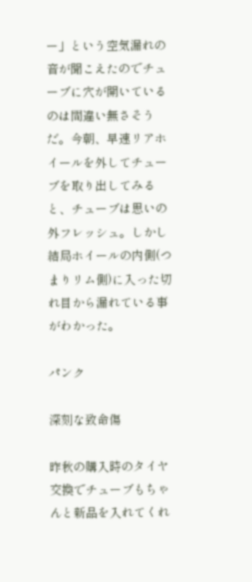ー」という空気漏れの音が聞こえたのでチューブに穴が開いているのは間違い無さそうだ。今朝、早速リアホイールを外してチューブを取り出してみると、チューブは思いの外フレッシュ。しかし結局ホイールの内側(つまりリム側)に入った切れ目から漏れている事がわかった。

パンク

深刻な致命傷

昨秋の購入時のタイヤ交換でチューブもちゃんと新品を入れてくれ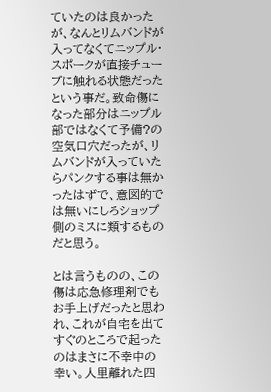ていたのは良かったが、なんとリムバンドが入ってなくてニップル・スポークが直接チューブに触れる状態だったという事だ。致命傷になった部分はニップル部ではなくて予備?の空気口穴だったが、リムバンドが入っていたらパンクする事は無かったはずで、意図的では無いにしろショップ側のミスに類するものだと思う。

とは言うものの、この傷は応急修理剤でもお手上げだったと思われ、これが自宅を出てすぐのところで起ったのはまさに不幸中の幸い。人里離れた四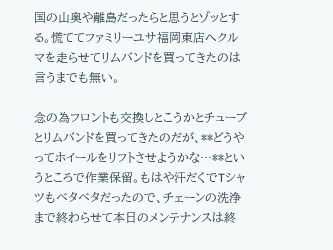国の山奥や離島だったらと思うとゾッとする。慌ててファミリーユサ福岡東店へクルマを走らせてリムバンドを買ってきたのは言うまでも無い。

念の為フロントも交換しとこうかとチューブとリムバンドを買ってきたのだが、**どうやってホイールをリフトさせようかな…**というところで作業保留。もはや汗だくでTシャツもベタベタだったので、チェーンの洗浄まで終わらせて本日のメンテナンスは終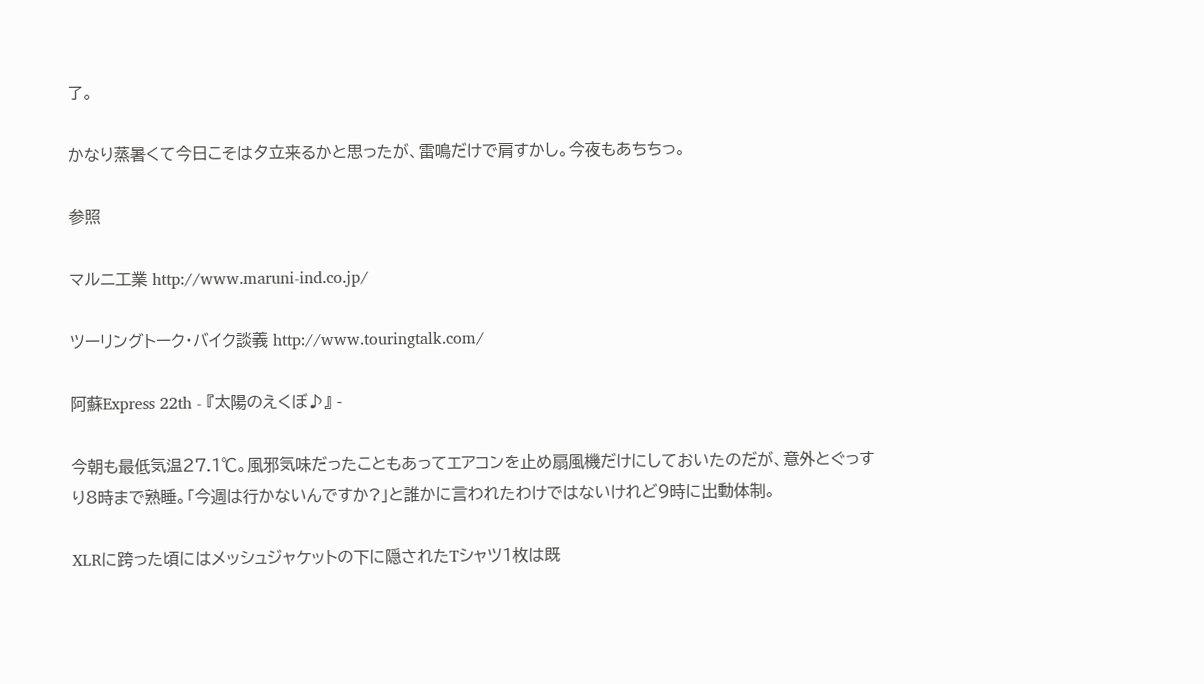了。

かなり蒸暑くて今日こそは夕立来るかと思ったが、雷鳴だけで肩すかし。今夜もあちちっ。

参照

マルニ工業 http://www.maruni-ind.co.jp/

ツーリングトーク・バイク談義 http://www.touringtalk.com/

阿蘇Express 22th - 『太陽のえくぼ♪』 -

今朝も最低気温27.1℃。風邪気味だったこともあってエアコンを止め扇風機だけにしておいたのだが、意外とぐっすり8時まで熟睡。「今週は行かないんですか?」と誰かに言われたわけではないけれど9時に出動体制。

XLRに跨った頃にはメッシュジャケットの下に隠されたTシャツ1枚は既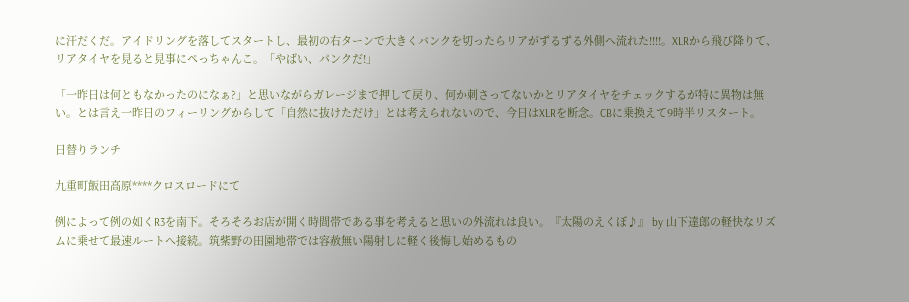に汗だくだ。アイドリングを落してスタートし、最初の右ターンで大きくバンクを切ったらリアがずるずる外側へ流れた!!!!。XLRから飛び降りて、リアタイヤを見ると見事にペっちゃんこ。「やばい、パンクだ!」

「一昨日は何ともなかったのになぁ?」と思いながらガレージまで押して戻り、何か刺さってないかとリアタイヤをチェックするが特に異物は無い。とは言え一昨日のフィーリングからして「自然に抜けただけ」とは考えられないので、今日はXLRを断念。CBに乗換えて9時半リスタート。

日替りランチ

九重町飯田高原****クロスロードにて

例によって例の如くR3を南下。そろそろお店が開く時間帯である事を考えると思いの外流れは良い。『太陽のえくぼ♪』 by 山下達郎の軽快なリズムに乗せて最速ルートへ接続。筑紫野の田園地帯では容赦無い陽射しに軽く後悔し始めるもの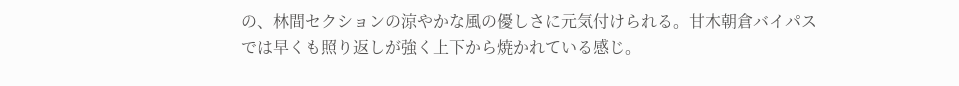の、林間セクションの涼やかな風の優しさに元気付けられる。甘木朝倉バイパスでは早くも照り返しが強く上下から焼かれている感じ。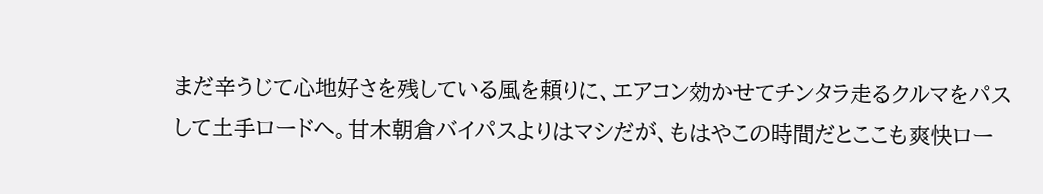まだ辛うじて心地好さを残している風を頼りに、エアコン効かせてチンタラ走るクルマをパスして土手ロードへ。甘木朝倉バイパスよりはマシだが、もはやこの時間だとここも爽快ロー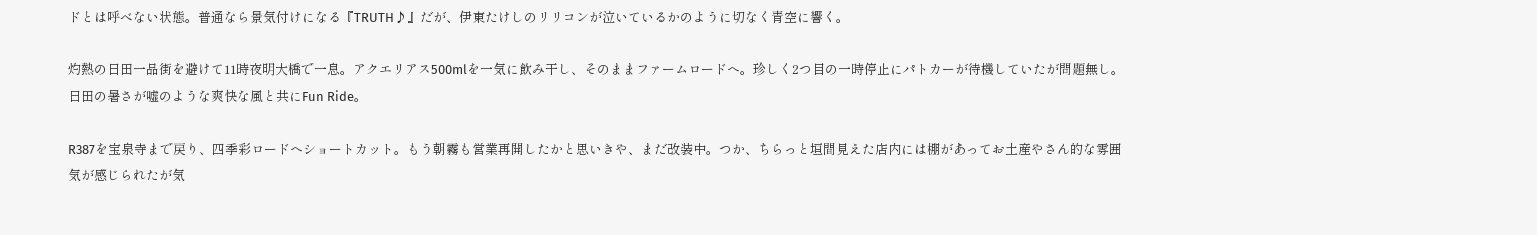ドとは呼べない状態。普通なら景気付けになる『TRUTH♪』だが、伊東たけしのリリコンが泣いているかのように切なく青空に響く。

灼熱の日田一品街を避けて11時夜明大橋で一息。アクエリアス500mlを一気に飲み干し、そのままファームロードへ。珍しく2つ目の一時停止にパトカーが待機していたが問題無し。日田の暑さが嘘のような爽快な風と共にFun Ride。

R387を宝泉寺まで戻り、四季彩ロードへショートカット。もう朝霧も営業再開したかと思いきや、まだ改装中。つか、ちらっと垣間見えた店内には棚があってお土産やさん的な雰囲気が感じられたが気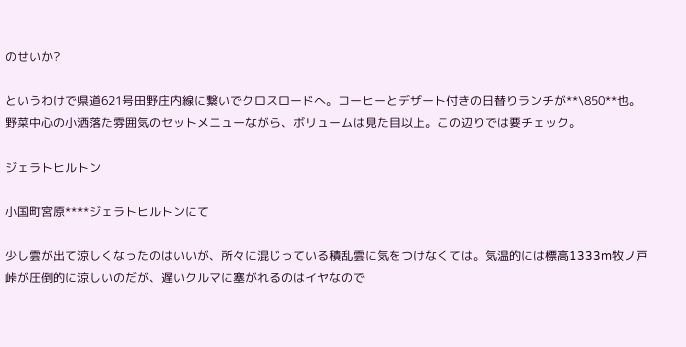のせいか?

というわけで県道621号田野庄内線に繋いでクロスロードへ。コーヒーとデザート付きの日替りランチが**\850**也。野菜中心の小洒落た雰囲気のセットメニューながら、ボリュームは見た目以上。この辺りでは要チェック。

ジェラトヒルトン

小国町宮原****ジェラトヒルトンにて

少し雲が出て涼しくなったのはいいが、所々に混じっている積乱雲に気をつけなくては。気温的には標高1333m牧ノ戸峠が圧倒的に涼しいのだが、遅いクルマに塞がれるのはイヤなので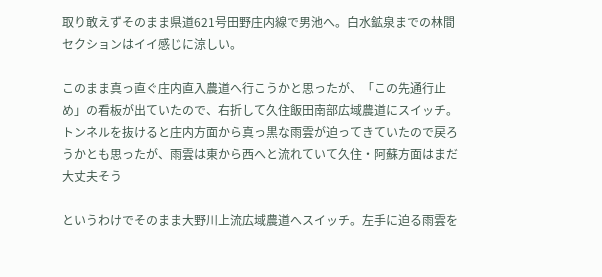取り敢えずそのまま県道621号田野庄内線で男池へ。白水鉱泉までの林間セクションはイイ感じに涼しい。

このまま真っ直ぐ庄内直入農道へ行こうかと思ったが、「この先通行止め」の看板が出ていたので、右折して久住飯田南部広域農道にスイッチ。トンネルを抜けると庄内方面から真っ黒な雨雲が迫ってきていたので戻ろうかとも思ったが、雨雲は東から西へと流れていて久住・阿蘇方面はまだ大丈夫そう

というわけでそのまま大野川上流広域農道へスイッチ。左手に迫る雨雲を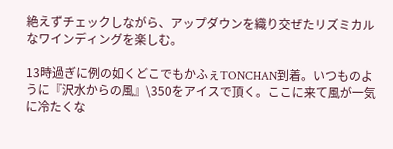絶えずチェックしながら、アップダウンを織り交ぜたリズミカルなワインディングを楽しむ。

13時過ぎに例の如くどこでもかふぇTONCHAN到着。いつものように『沢水からの風』\350をアイスで頂く。ここに来て風が一気に冷たくな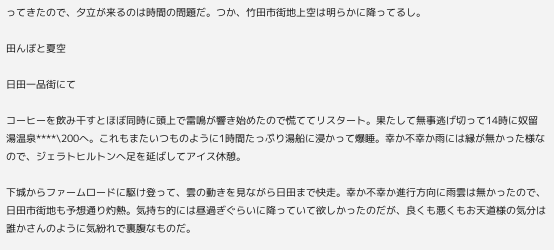ってきたので、夕立が来るのは時間の問題だ。つか、竹田市街地上空は明らかに降ってるし。

田んぼと夏空

日田一品街にて

コーヒーを飲み干すとほぼ同時に頭上で雷鳴が響き始めたので慌ててリスタート。果たして無事逃げ切って14時に奴留湯温泉****\200へ。これもまたいつものように1時間たっぷり湯船に浸かって爆睡。幸か不幸か雨には縁が無かった様なので、ジェラトヒルトンへ足を延ばしてアイス休憩。

下城からファームロードに駆け登って、雲の動きを見ながら日田まで快走。幸か不幸か進行方向に雨雲は無かったので、日田市街地も予想通り灼熱。気持ち的には昼過ぎぐらいに降っていて欲しかったのだが、良くも悪くもお天道様の気分は誰かさんのように気紛れで裏腹なものだ。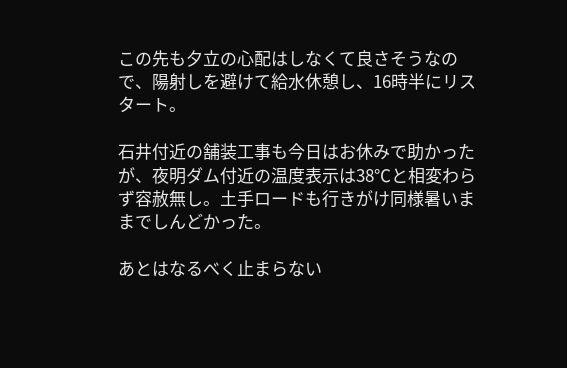この先も夕立の心配はしなくて良さそうなので、陽射しを避けて給水休憩し、16時半にリスタート。

石井付近の舗装工事も今日はお休みで助かったが、夜明ダム付近の温度表示は38℃と相変わらず容赦無し。土手ロードも行きがけ同様暑いままでしんどかった。

あとはなるべく止まらない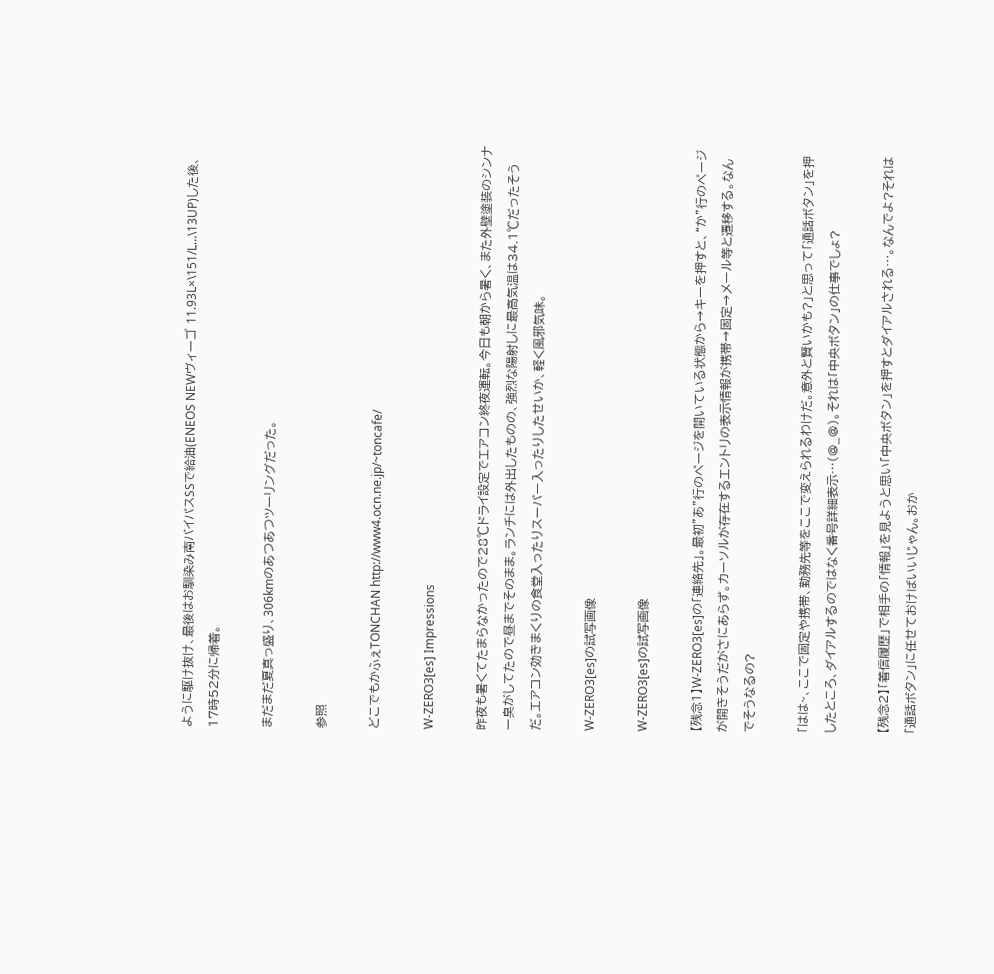ように駆け抜け、最後はお馴染み南バイパスSSで給油(ENEOS NEWヴィーゴ 11.93L×\151/L…\13UP)した後、17時52分に帰着。

まだまだ夏真っ盛り、306kmのあつあつツーリングだった。

参照

どこでもかふぇTONCHAN http://www4.ocn.ne.jp/~toncafe/

W-ZERO3[es] Impressions

昨夜も暑くてたまらなかったので28℃ドライ設定でエアコン終夜運転。今日も朝から暑く、また外壁塗装のシンナー臭がしてたので昼までそのまま。ランチには外出したものの、強烈な陽射しに最高気温は34.1℃だったそうだ。エアコン効きまくりの食堂入ったりスーパー入ったりしたせいか、軽く風邪気味。

W-ZERO3[es]の試写画像

W-ZERO3[es]の試写画像

【残念1】W-ZERO3[es]の「連絡先」。最初"あ"行のページを開いている状態から→キーを押すと、“か"行のページが開きそうだがさにあらず。カーソルが存在するエントリの表示情報が携帯→固定→メール等と遷移する。なんでそうなるの?

「はは~、ここで固定や携帯、勤務先等をここで変えられるわけだ。意外と賢いかも?」と思って「通話ボタン」を押したところ、ダイアルするのではなく番号詳細表示…(@_@)。それは「中央ボタン」の仕事でしょ?

【残念2】「着信履歴」で相手の「情報」を見ようと思い「中央ボタン」を押すとダイアルされる…。なんでよ?それは「通話ボタン」に任せておけばいいじゃん。おか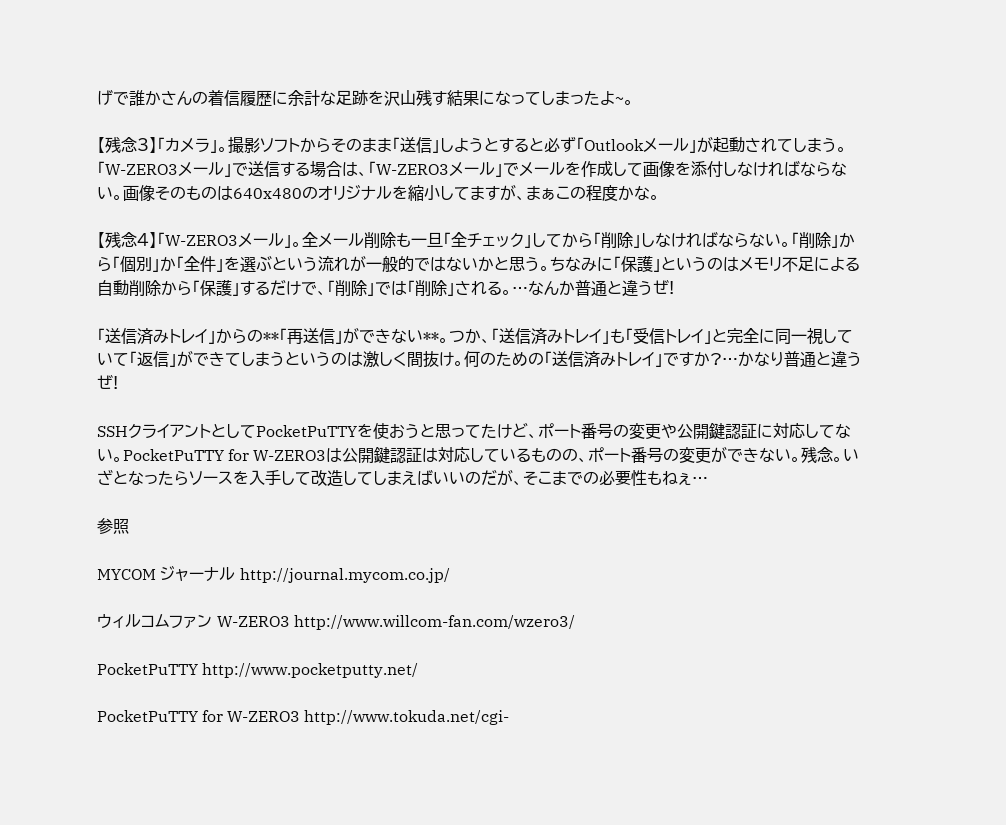げで誰かさんの着信履歴に余計な足跡を沢山残す結果になってしまったよ~。

【残念3】「カメラ」。撮影ソフトからそのまま「送信」しようとすると必ず「Outlookメール」が起動されてしまう。「W-ZERO3メール」で送信する場合は、「W-ZERO3メール」でメールを作成して画像を添付しなければならない。画像そのものは640x480のオリジナルを縮小してますが、まぁこの程度かな。

【残念4】「W-ZERO3メール」。全メール削除も一旦「全チェック」してから「削除」しなければならない。「削除」から「個別」か「全件」を選ぶという流れが一般的ではないかと思う。ちなみに「保護」というのはメモリ不足による自動削除から「保護」するだけで、「削除」では「削除」される。…なんか普通と違うぜ!

「送信済みトレイ」からの**「再送信」ができない**。つか、「送信済みトレイ」も「受信トレイ」と完全に同一視していて「返信」ができてしまうというのは激しく間抜け。何のための「送信済みトレイ」ですか?…かなり普通と違うぜ!

SSHクライアントとしてPocketPuTTYを使おうと思ってたけど、ポート番号の変更や公開鍵認証に対応してない。PocketPuTTY for W-ZERO3は公開鍵認証は対応しているものの、ポート番号の変更ができない。残念。いざとなったらソースを入手して改造してしまえばいいのだが、そこまでの必要性もねぇ…

参照

MYCOM ジャーナル http://journal.mycom.co.jp/

ウィルコムファン W-ZERO3 http://www.willcom-fan.com/wzero3/

PocketPuTTY http://www.pocketputty.net/

PocketPuTTY for W-ZERO3 http://www.tokuda.net/cgi-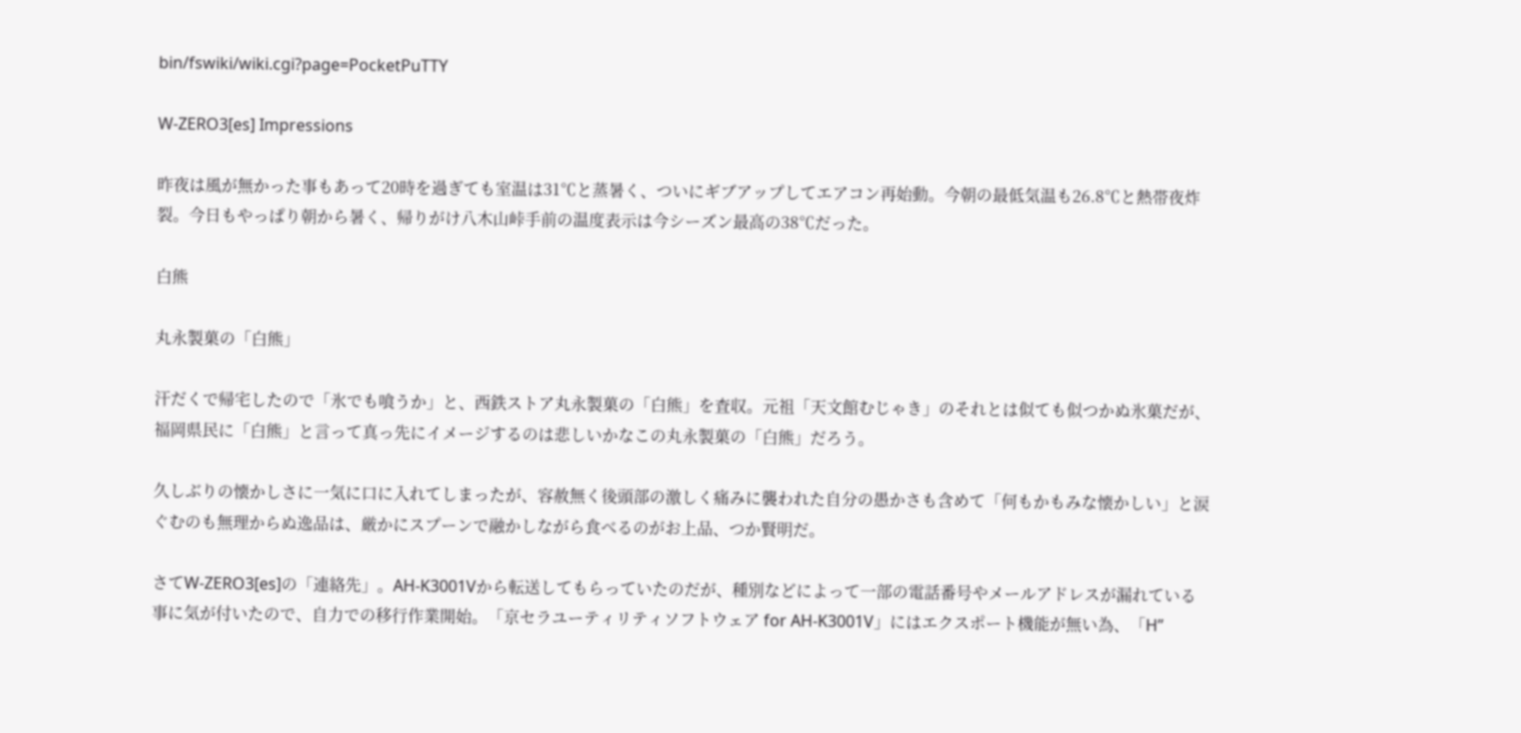bin/fswiki/wiki.cgi?page=PocketPuTTY

W-ZERO3[es] Impressions

昨夜は風が無かった事もあって20時を過ぎても室温は31℃と蒸暑く、ついにギブアップしてエアコン再始動。今朝の最低気温も26.8℃と熱帯夜炸裂。今日もやっぱり朝から暑く、帰りがけ八木山峠手前の温度表示は今シーズン最高の38℃だった。

白熊

丸永製菓の「白熊」

汗だくで帰宅したので「氷でも喰うか」と、西鉄ストア丸永製菓の「白熊」を査収。元祖「天文館むじゃき」のそれとは似ても似つかぬ氷菓だが、福岡県民に「白熊」と言って真っ先にイメージするのは悲しいかなこの丸永製菓の「白熊」だろう。

久しぶりの懐かしさに一気に口に入れてしまったが、容赦無く後頭部の激しく痛みに襲われた自分の愚かさも含めて「何もかもみな懐かしい」と涙ぐむのも無理からぬ逸品は、厳かにスプーンで融かしながら食べるのがお上品、つか賢明だ。

さてW-ZERO3[es]の「連絡先」。AH-K3001Vから転送してもらっていたのだが、種別などによって一部の電話番号やメールアドレスが漏れている事に気が付いたので、自力での移行作業開始。「京セラユーティリティソフトウェア for AH-K3001V」にはエクスポート機能が無い為、「H”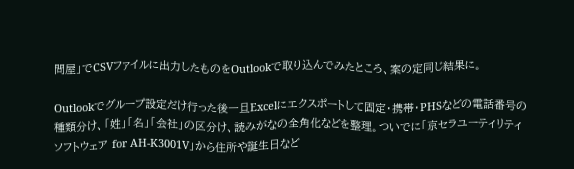問屋」でCSVファイルに出力したものをOutlookで取り込んでみたところ、案の定同じ結果に。

Outlookでグループ設定だけ行った後一旦Excelにエクスポートして固定・携帯・PHSなどの電話番号の種類分け、「姓」「名」「会社」の区分け、読みがなの全角化などを整理。ついでに「京セラユーティリティソフトウェア for AH-K3001V」から住所や誕生日など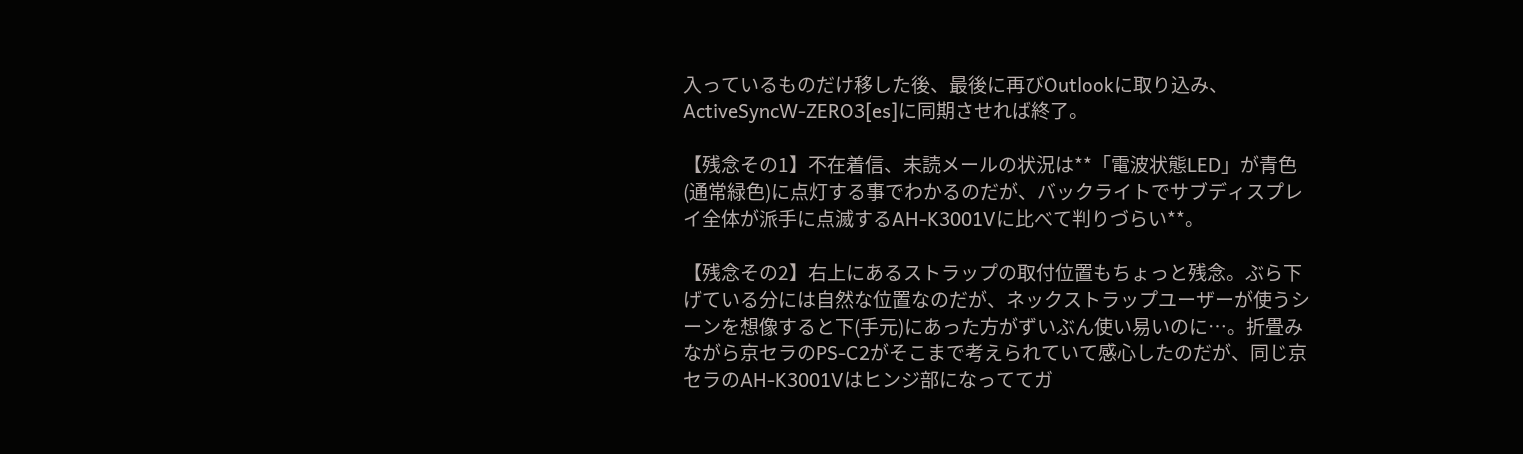入っているものだけ移した後、最後に再びOutlookに取り込み、ActiveSyncW-ZERO3[es]に同期させれば終了。

【残念その1】不在着信、未読メールの状況は**「電波状態LED」が青色(通常緑色)に点灯する事でわかるのだが、バックライトでサブディスプレイ全体が派手に点滅するAH-K3001Vに比べて判りづらい**。

【残念その2】右上にあるストラップの取付位置もちょっと残念。ぶら下げている分には自然な位置なのだが、ネックストラップユーザーが使うシーンを想像すると下(手元)にあった方がずいぶん使い易いのに…。折畳みながら京セラのPS-C2がそこまで考えられていて感心したのだが、同じ京セラのAH-K3001Vはヒンジ部になっててガ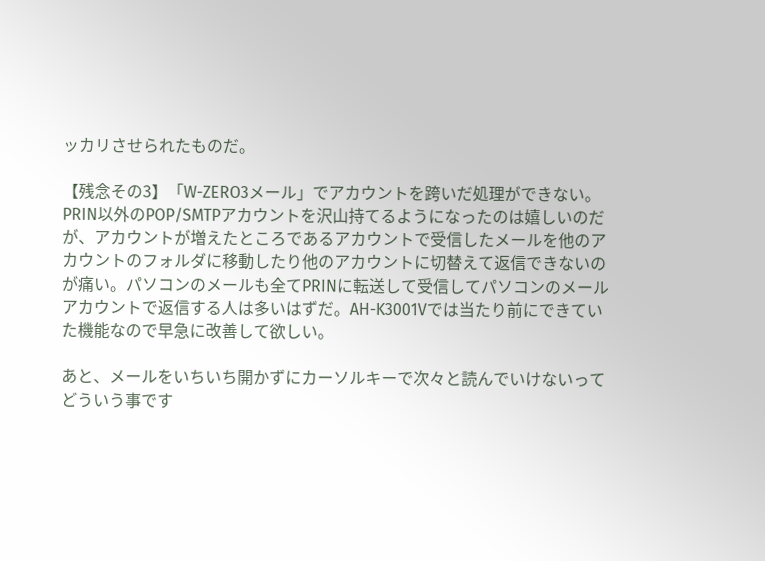ッカリさせられたものだ。

【残念その3】「W-ZERO3メール」でアカウントを跨いだ処理ができない。PRIN以外のPOP/SMTPアカウントを沢山持てるようになったのは嬉しいのだが、アカウントが増えたところであるアカウントで受信したメールを他のアカウントのフォルダに移動したり他のアカウントに切替えて返信できないのが痛い。パソコンのメールも全てPRINに転送して受信してパソコンのメールアカウントで返信する人は多いはずだ。AH-K3001Vでは当たり前にできていた機能なので早急に改善して欲しい。

あと、メールをいちいち開かずにカーソルキーで次々と読んでいけないってどういう事です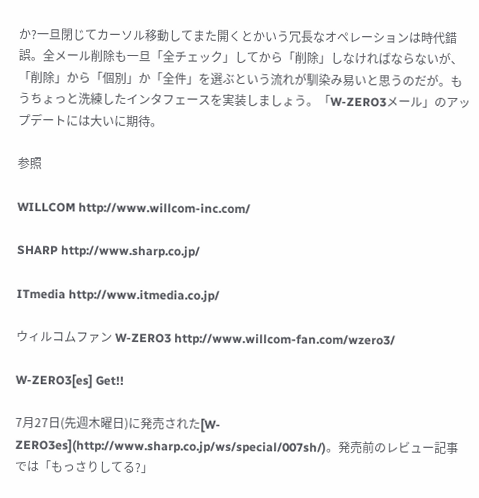か?一旦閉じてカーソル移動してまた開くとかいう冗長なオペレーションは時代錯誤。全メール削除も一旦「全チェック」してから「削除」しなければならないが、「削除」から「個別」か「全件」を選ぶという流れが馴染み易いと思うのだが。もうちょっと洗練したインタフェースを実装しましょう。「W-ZERO3メール」のアップデートには大いに期待。

参照

WILLCOM http://www.willcom-inc.com/

SHARP http://www.sharp.co.jp/

ITmedia http://www.itmedia.co.jp/

ウィルコムファン W-ZERO3 http://www.willcom-fan.com/wzero3/

W-ZERO3[es] Get!!

7月27日(先週木曜日)に発売された[W-ZERO3es](http://www.sharp.co.jp/ws/special/007sh/)。発売前のレビュー記事では「もっさりしてる?」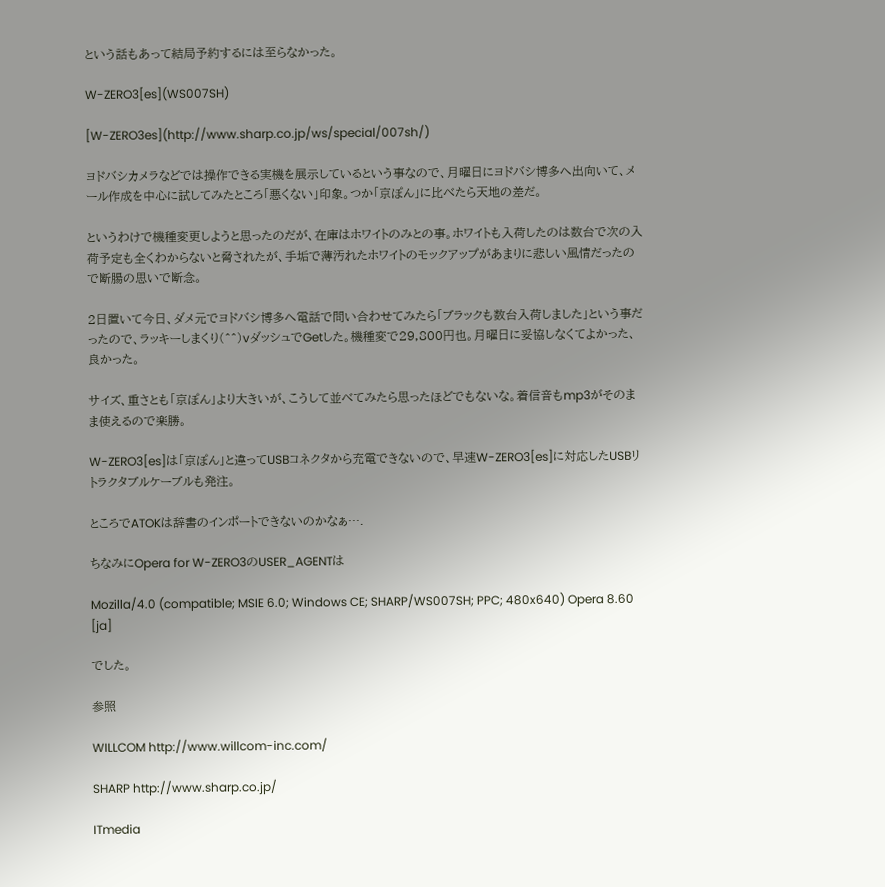という話もあって結局予約するには至らなかった。

W-ZERO3[es](WS007SH)

[W-ZERO3es](http://www.sharp.co.jp/ws/special/007sh/)

ヨドバシカメラなどでは操作できる実機を展示しているという事なので、月曜日にヨドバシ博多へ出向いて、メール作成を中心に試してみたところ「悪くない」印象。つか「京ぽん」に比べたら天地の差だ。

というわけで機種変更しようと思ったのだが、在庫はホワイトのみとの事。ホワイトも入荷したのは数台で次の入荷予定も全くわからないと脅されたが、手垢で薄汚れたホワイトのモックアップがあまりに悲しい風情だったので断腸の思いで断念。

2日置いて今日、ダメ元でヨドバシ博多へ電話で問い合わせてみたら「ブラックも数台入荷しました」という事だったので、ラッキーしまくり(^^)vダッシュでGetした。機種変で29,800円也。月曜日に妥協しなくてよかった、良かった。

サイズ、重さとも「京ぽん」より大きいが、こうして並べてみたら思ったほどでもないな。着信音もmp3がそのまま使えるので楽勝。

W-ZERO3[es]は「京ぽん」と違ってUSBコネクタから充電できないので、早速W-ZERO3[es]に対応したUSBリトラクタブルケーブルも発注。

ところでATOKは辞書のインポートできないのかなぁ….

ちなみにOpera for W-ZERO3のUSER_AGENTは

Mozilla/4.0 (compatible; MSIE 6.0; Windows CE; SHARP/WS007SH; PPC; 480x640) Opera 8.60 [ja]

でした。

参照

WILLCOM http://www.willcom-inc.com/

SHARP http://www.sharp.co.jp/

ITmedia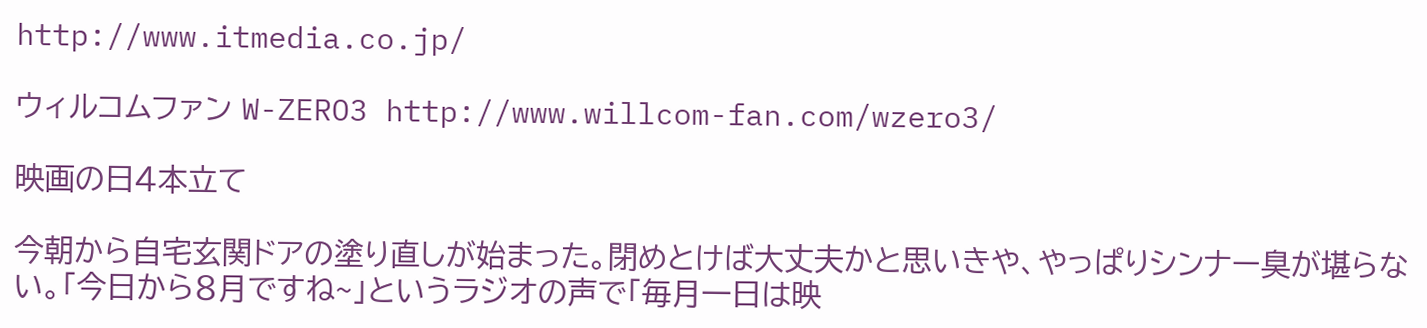http://www.itmedia.co.jp/

ウィルコムファン W-ZERO3 http://www.willcom-fan.com/wzero3/

映画の日4本立て

今朝から自宅玄関ドアの塗り直しが始まった。閉めとけば大丈夫かと思いきや、やっぱりシンナー臭が堪らない。「今日から8月ですね~」というラジオの声で「毎月一日は映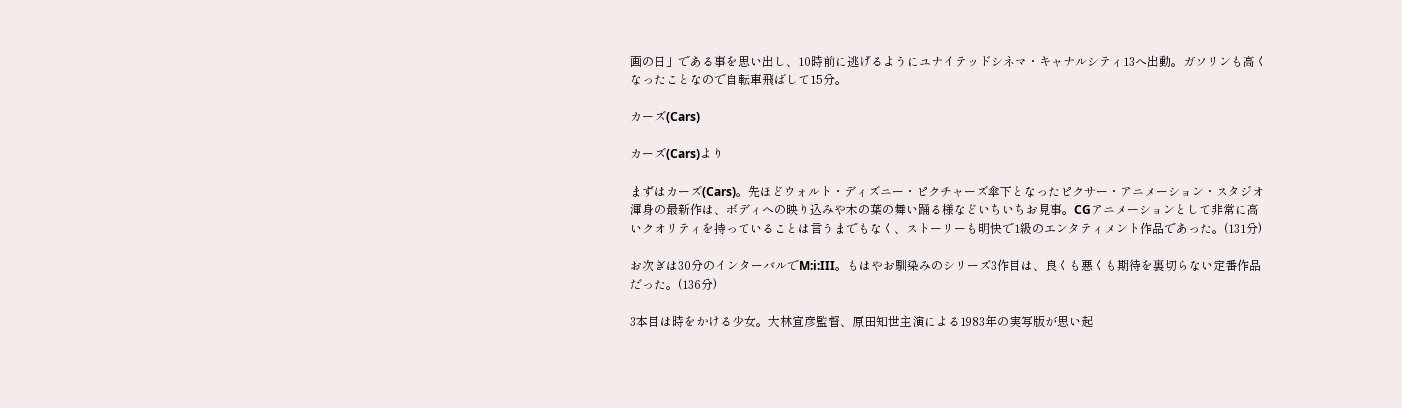画の日」である事を思い出し、10時前に逃げるようにユナイテッドシネマ・キャナルシティ13へ出動。ガソリンも高くなったことなので自転車飛ばして15分。

カーズ(Cars)

カーズ(Cars)より

まずはカーズ(Cars)。先ほどウォルト・ディズニー・ピクチャーズ傘下となったピクサー・アニメーション・スタジオ渾身の最新作は、ボディへの映り込みや木の葉の舞い踊る様などいちいちお見事。CGアニメーションとして非常に高いクオリティを持っていることは言うまでもなく、ストーリーも明快で1級のエンタティメント作品であった。(131分)

お次ぎは30分のインターバルでM:i:III。もはやお馴染みのシリーズ3作目は、良くも悪くも期待を裏切らない定番作品だった。(136分)

3本目は時をかける少女。大林宣彦監督、原田知世主演による1983年の実写版が思い起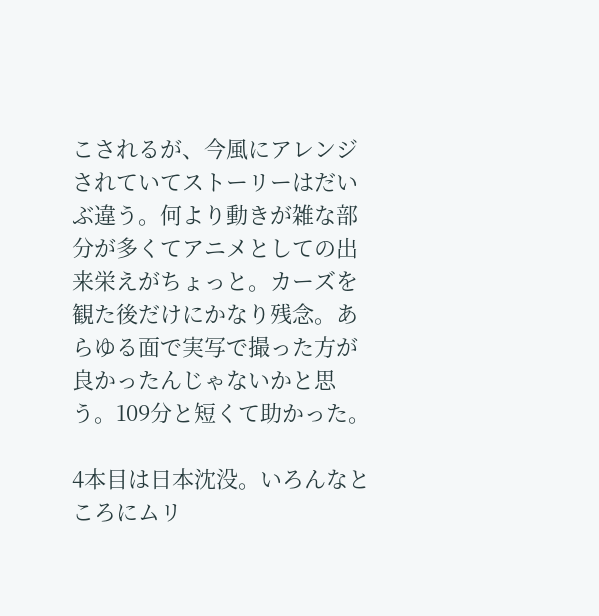こされるが、今風にアレンジされていてストーリーはだいぶ違う。何より動きが雑な部分が多くてアニメとしての出来栄えがちょっと。カーズを観た後だけにかなり残念。あらゆる面で実写で撮った方が良かったんじゃないかと思う。109分と短くて助かった。

4本目は日本沈没。いろんなところにムリ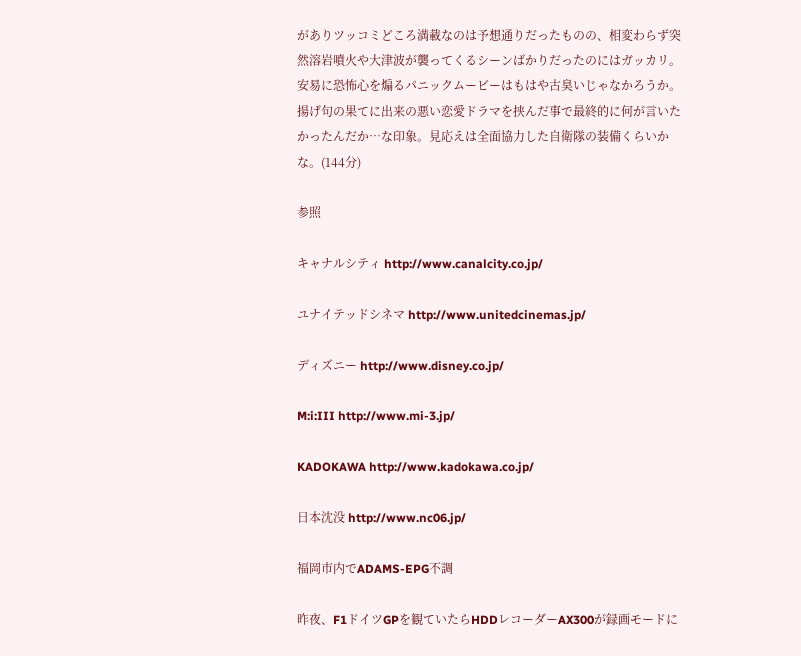がありツッコミどころ満載なのは予想通りだったものの、相変わらず突然溶岩噴火や大津波が襲ってくるシーンばかりだったのにはガッカリ。安易に恐怖心を煽るパニックムービーはもはや古臭いじゃなかろうか。揚げ句の果てに出来の悪い恋愛ドラマを挟んだ事で最終的に何が言いたかったんだか…な印象。見応えは全面協力した自衛隊の装備くらいかな。(144分)

参照

キャナルシティ http://www.canalcity.co.jp/

ユナイテッドシネマ http://www.unitedcinemas.jp/

ディズニー http://www.disney.co.jp/

M:i:III http://www.mi-3.jp/

KADOKAWA http://www.kadokawa.co.jp/

日本沈没 http://www.nc06.jp/

福岡市内でADAMS-EPG不調

昨夜、F1ドイツGPを観ていたらHDDレコーダーAX300が録画モードに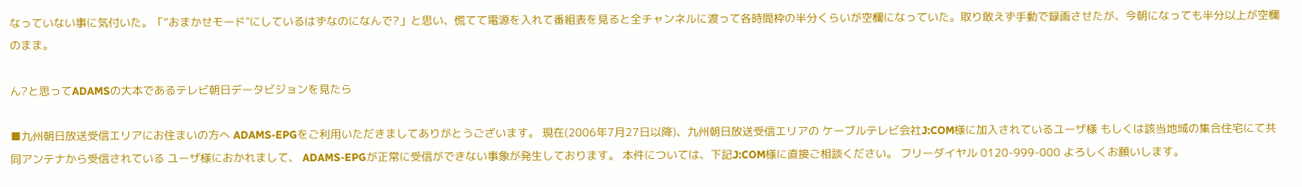なっていない事に気付いた。「“おまかせモード"にしているはずなのになんで?」と思い、慌てて電源を入れて番組表を見ると全チャンネルに渡って各時間枠の半分くらいが空欄になっていた。取り敢えず手動で録画させたが、今朝になっても半分以上が空欄のまま。

ん?と思ってADAMSの大本であるテレビ朝日データビジョンを見たら

■九州朝日放送受信エリアにお住まいの方へ ADAMS-EPGをご利用いただきましてありがとうございます。 現在(2006年7月27日以降)、九州朝日放送受信エリアの ケーブルテレビ会社J:COM様に加入されているユーザ様 もしくは該当地域の集合住宅にて共同アンテナから受信されている ユーザ様におかれまして、 ADAMS-EPGが正常に受信ができない事象が発生しております。 本件については、下記J:COM様に直接ご相談ください。 フリーダイヤル 0120-999-000 よろしくお願いします。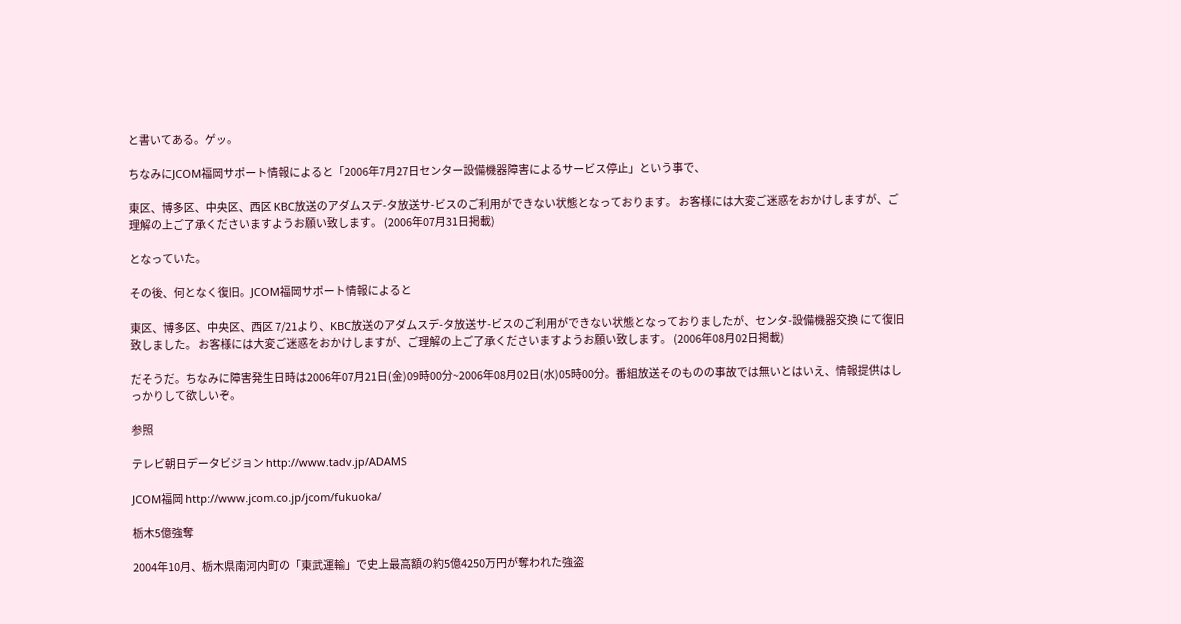と書いてある。ゲッ。

ちなみにJCOM福岡サポート情報によると「2006年7月27日センター設備機器障害によるサービス停止」という事で、

東区、博多区、中央区、西区 KBC放送のアダムスデ-タ放送サ-ビスのご利用ができない状態となっております。 お客様には大変ご迷惑をおかけしますが、ご理解の上ご了承くださいますようお願い致します。 (2006年07月31日掲載)

となっていた。

その後、何となく復旧。JCOM福岡サポート情報によると

東区、博多区、中央区、西区 7/21より、KBC放送のアダムスデ-タ放送サ-ビスのご利用ができない状態となっておりましたが、センタ-設備機器交換 にて復旧致しました。 お客様には大変ご迷惑をおかけしますが、ご理解の上ご了承くださいますようお願い致します。 (2006年08月02日掲載)

だそうだ。ちなみに障害発生日時は2006年07月21日(金)09時00分~2006年08月02日(水)05時00分。番組放送そのものの事故では無いとはいえ、情報提供はしっかりして欲しいぞ。

参照

テレビ朝日データビジョン http://www.tadv.jp/ADAMS

JCOM福岡 http://www.jcom.co.jp/jcom/fukuoka/

栃木5億強奪

2004年10月、栃木県南河内町の「東武運輸」で史上最高額の約5億4250万円が奪われた強盗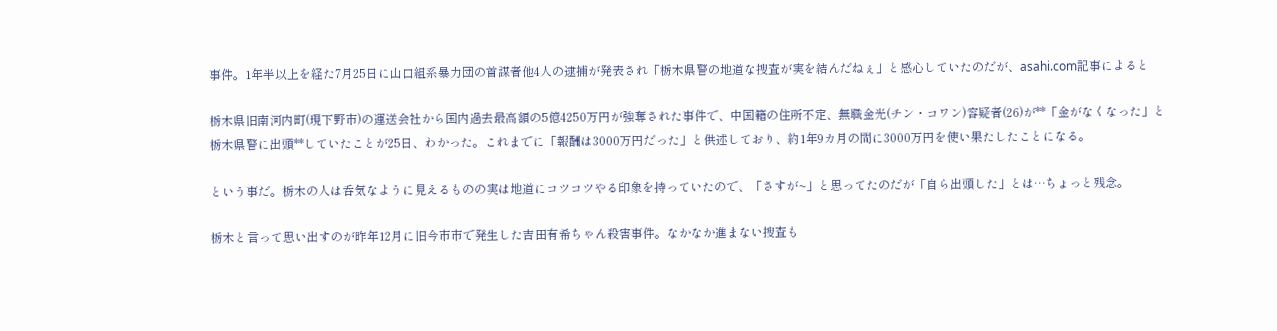事件。1年半以上を経た7月25日に山口組系暴力団の首謀者他4人の逮捕が発表され「栃木県警の地道な捜査が実を結んだねぇ」と感心していたのだが、asahi.com記事によると

栃木県旧南河内町(現下野市)の運送会社から国内過去最高額の5億4250万円が強奪された事件で、中国籍の住所不定、無職金光(チン・コワン)容疑者(26)が**「金がなくなった」と栃木県警に出頭**していたことが25日、わかった。これまでに「報酬は3000万円だった」と供述しており、約1年9カ月の間に3000万円を使い果たしたことになる。

という事だ。栃木の人は呑気なように見えるものの実は地道にコツコツやる印象を持っていたので、「さすが~」と思ってたのだが「自ら出頭した」とは…ちょっと残念。

栃木と言って思い出すのが昨年12月に旧今市市で発生した吉田有希ちゃん殺害事件。なかなか進まない捜査も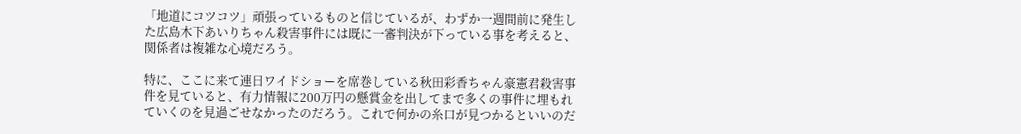「地道にコツコツ」頑張っているものと信じているが、わずか一週間前に発生した広島木下あいりちゃん殺害事件には既に一審判決が下っている事を考えると、関係者は複雑な心境だろう。

特に、ここに来て連日ワイドショーを席巻している秋田彩香ちゃん豪憲君殺害事件を見ていると、有力情報に200万円の懸賞金を出してまで多くの事件に埋もれていくのを見過ごせなかったのだろう。これで何かの糸口が見つかるといいのだ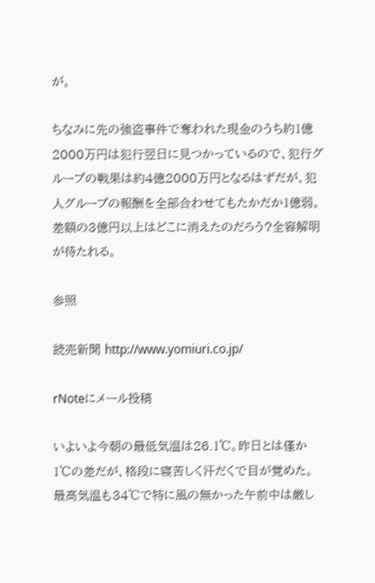が。

ちなみに先の強盗事件で奪われた現金のうち約1億2000万円は犯行翌日に見つかっているので、犯行グループの戦果は約4億2000万円となるはずだが、犯人グループの報酬を全部合わせてもたかだか1億弱。差額の3億円以上はどこに消えたのだろう?全容解明が待たれる。

参照

読売新聞 http://www.yomiuri.co.jp/

rNoteにメール投稿

いよいよ今朝の最低気温は26.1℃。昨日とは僅か1℃の差だが、格段に寝苦しく汗だくで目が覚めた。最高気温も34℃で特に風の無かった午前中は厳し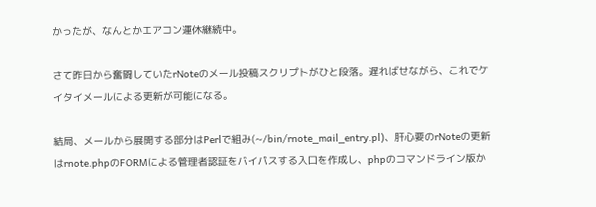かったが、なんとかエアコン運休継続中。

さて昨日から奮闘していたrNoteのメール投稿スクリプトがひと段落。遅ればせながら、これでケイタイメールによる更新が可能になる。

結局、メールから展開する部分はPerlで組み(~/bin/rnote_mail_entry.pl)、肝心要のrNoteの更新はrnote.phpのFORMによる管理者認証をバイパスする入口を作成し、phpのコマンドライン版か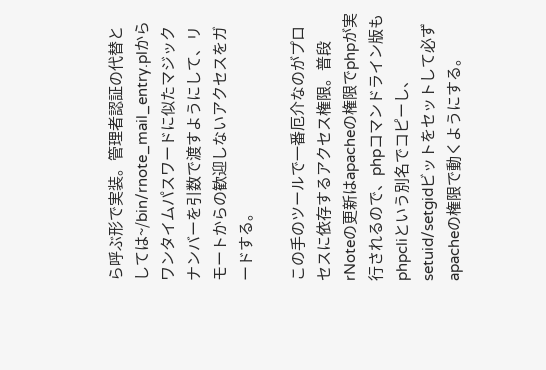ら呼ぶ形で実装。管理者認証の代替としては~/bin/rnote_mail_entry.plからワンタイムパスワードに似たマジックナンバーを引数で渡すようにして、リモートからの歓迎しないアクセスをガードする。

この手のツールで一番厄介なのがプロセスに依存するアクセス権限。普段rNoteの更新はapacheの権限でphpが実行されるので、phpコマンドライン版もphpcliという別名でコピーし、setuid/setgidビットをセットして必ずapacheの権限で動くようにする。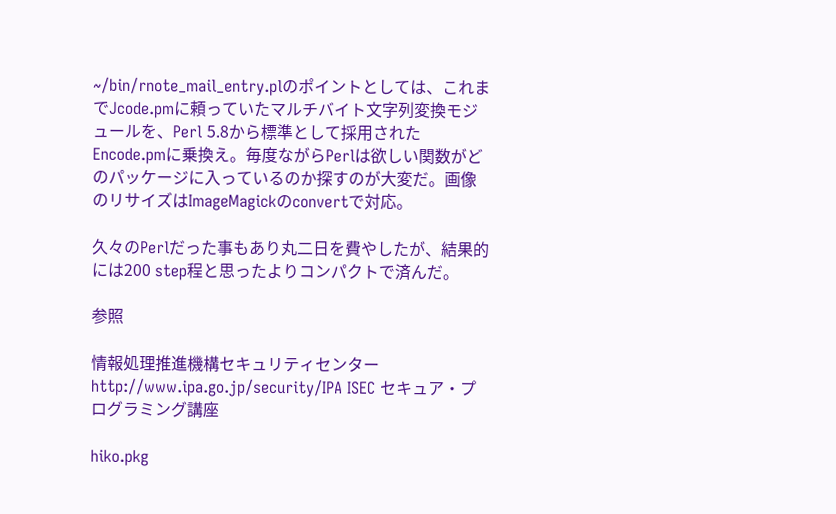~/bin/rnote_mail_entry.plのポイントとしては、これまでJcode.pmに頼っていたマルチバイト文字列変換モジュールを、Perl 5.8から標準として採用されたEncode.pmに乗換え。毎度ながらPerlは欲しい関数がどのパッケージに入っているのか探すのが大変だ。画像のリサイズはImageMagickのconvertで対応。

久々のPerlだった事もあり丸二日を費やしたが、結果的には200 step程と思ったよりコンパクトで済んだ。

参照

情報処理推進機構セキュリティセンター http://www.ipa.go.jp/security/IPA ISEC セキュア・プログラミング講座

hiko.pkg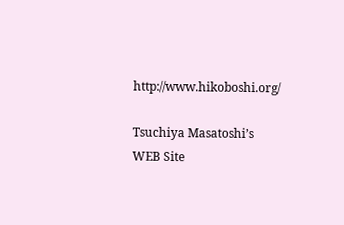http://www.hikoboshi.org/

Tsuchiya Masatoshi’s WEB Site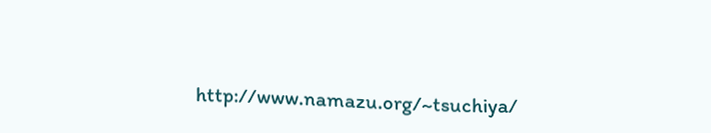http://www.namazu.org/~tsuchiya/